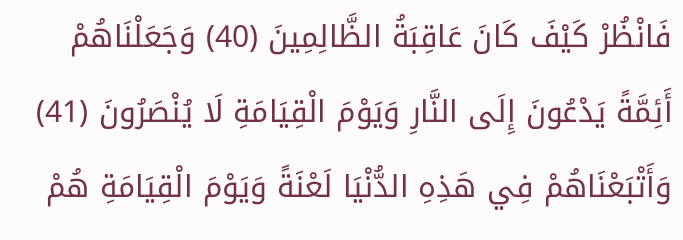فَانْظُرْ كَيْفَ كَانَ عَاقِبَةُ الظَّالِمِينَ (40) وَجَعَلْنَاهُمْ أَئِمَّةً يَدْعُونَ إِلَى النَّارِ وَيَوْمَ الْقِيَامَةِ لَا يُنْصَرُونَ (41) وَأَتْبَعْنَاهُمْ فِي هَذِهِ الدُّنْيَا لَعْنَةً وَيَوْمَ الْقِيَامَةِ هُمْ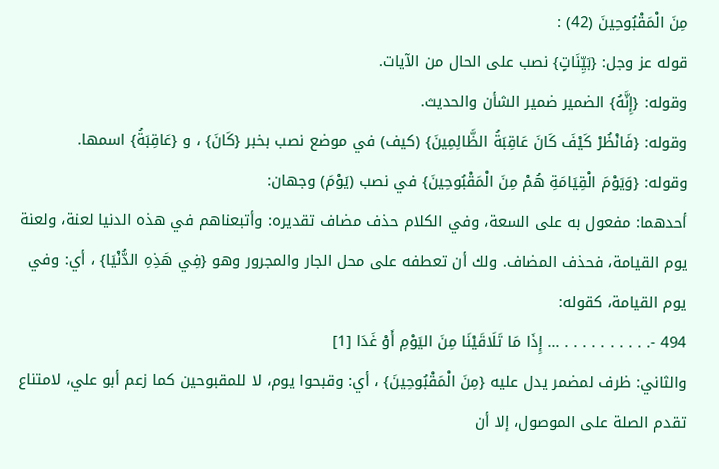مِنَ الْمَقْبُوحِينَ (42) :
قوله عز وجل: {بَيِّنَاتٍ} نصب على الحال من الآيات.
وقوله: {إِنَّهُ} الضمير ضمير الشأن والحديث.
وقوله: {فَانْظُرْ كَيْفَ كَانَ عَاقِبَةُ الظَّالِمِينَ} (كيف) في موضع نصب بخبر {كَانَ} ، و {عَاقِبَةُ} اسمها.
وقوله: {وَيَوْمَ الْقِيَامَةِ هُمْ مِنَ الْمَقْبُوحِينَ} في نصب (يَوْمَ) وجهان:
أحدهما: مفعول به على السعة، وفي الكلام حذف مضاف تقديره: وأتبعناهم في هذه الدنيا لعنة، ولعنة يوم القيامة، فحذف المضاف. ولك أن تعطفه على محل الجار والمجرور وهو {فِي هَذِهِ الدُّنْيَا} ، أي: وفي يوم القيامة، كقوله:
494 -. . . . . . . . . . ... إِذَا مَا تَلَاقَيْنَا مِنَ اليَوْمِ أَوْ غَدَا [1]
والثاني: ظرف لمضمر يدل عليه {مِنَ الْمَقْبُوحِينَ} ، أي: وقبحوا يوم، لا للمقبوحين كما زعم أبو علي، لامتناع تقدم الصلة على الموصول، إلا أن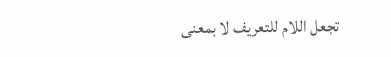تجعل اللام للتعريف لا بمعنى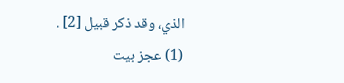الذي، وقد ذكر قبيل [2] .
(1) عجز بيت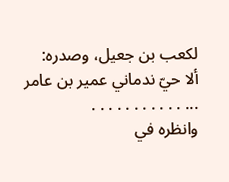لكعب بن جعيل، وصدره:
ألا حيّ ندماني عمير بن عامر ... . . . . . . . . . . .
وانظره في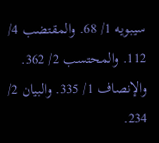سيبويه 1/ 68. والمقتضب 4/ 112. والمحتسب 2/ 362. والإنصاف 1/ 335. والبيان 2/ 234.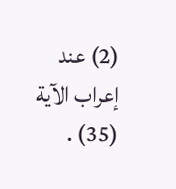(2) عند إعراب الآية (35) .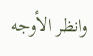وانظر الأوجه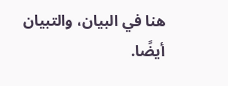هنا في البيان، والتبيان أيضًا.